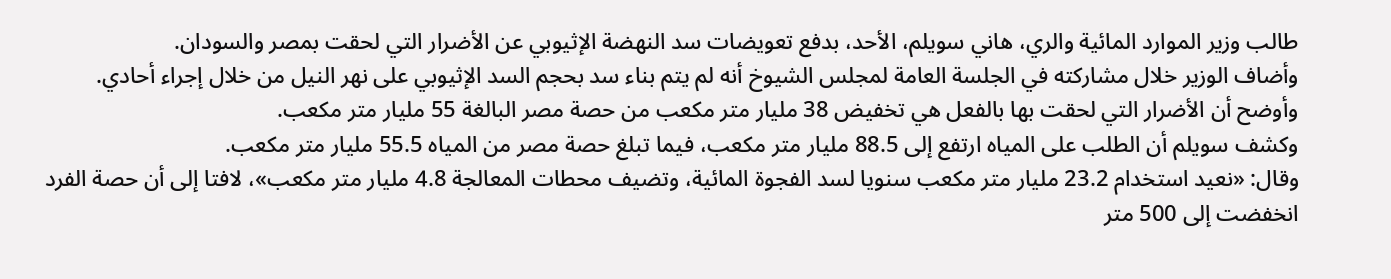طالب وزير الموارد المائية والري، هاني سويلم، الأحد، بدفع تعويضات سد النهضة الإثيوبي عن الأضرار التي لحقت بمصر والسودان.
وأضاف الوزير خلال مشاركته في الجلسة العامة لمجلس الشيوخ أنه لم يتم بناء سد بحجم السد الإثيوبي على نهر النيل من خلال إجراء أحادي.
وأوضح أن الأضرار التي لحقت بها بالفعل هي تخفيض 38 مليار متر مكعب من حصة مصر البالغة 55 مليار متر مكعب.
وكشف سويلم أن الطلب على المياه ارتفع إلى 88.5 مليار متر مكعب، فيما تبلغ حصة مصر من المياه 55.5 مليار متر مكعب.
وقال: «نعيد استخدام 23.2 مليار متر مكعب سنويا لسد الفجوة المائية، وتضيف محطات المعالجة 4.8 مليار متر مكعب»، لافتا إلى أن حصة الفرد انخفضت إلى 500 متر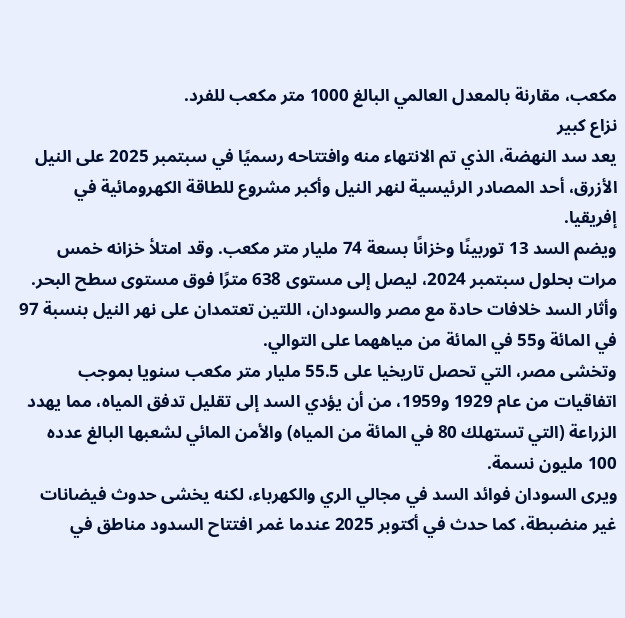مكعب، مقارنة بالمعدل العالمي البالغ 1000 متر مكعب للفرد.
نزاع كبير
يعد سد النهضة، الذي تم الانتهاء منه وافتتاحه رسميًا في سبتمبر 2025 على النيل الأزرق، أحد المصادر الرئيسية لنهر النيل وأكبر مشروع للطاقة الكهرومائية في إفريقيا.
ويضم السد 13 توربينًا وخزانًا بسعة 74 مليار متر مكعب. وقد امتلأ خزانه خمس مرات بحلول سبتمبر 2024، ليصل إلى مستوى 638 مترًا فوق مستوى سطح البحر.
وأثار السد خلافات حادة مع مصر والسودان، اللتين تعتمدان على نهر النيل بنسبة 97 في المائة و55 في المائة من مياههما على التوالي.
وتخشى مصر، التي تحصل تاريخيا على 55.5 مليار متر مكعب سنويا بموجب اتفاقيات من عام 1929 و1959، من أن يؤدي السد إلى تقليل تدفق المياه، مما يهدد الزراعة (التي تستهلك 80 في المائة من المياه) والأمن المائي لشعبها البالغ عدده 100 مليون نسمة.
ويرى السودان فوائد السد في مجالي الري والكهرباء، لكنه يخشى حدوث فيضانات غير منضبطة، كما حدث في أكتوبر 2025 عندما غمر افتتاح السدود مناطق في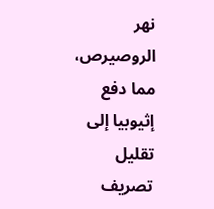نهر الروصيرص، مما دفع إثيوبيا إلى تقليل تصريف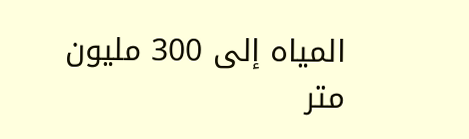المياه إلى 300 مليون متر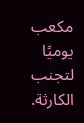مكعب يوميًا لتجنب الكارثة.